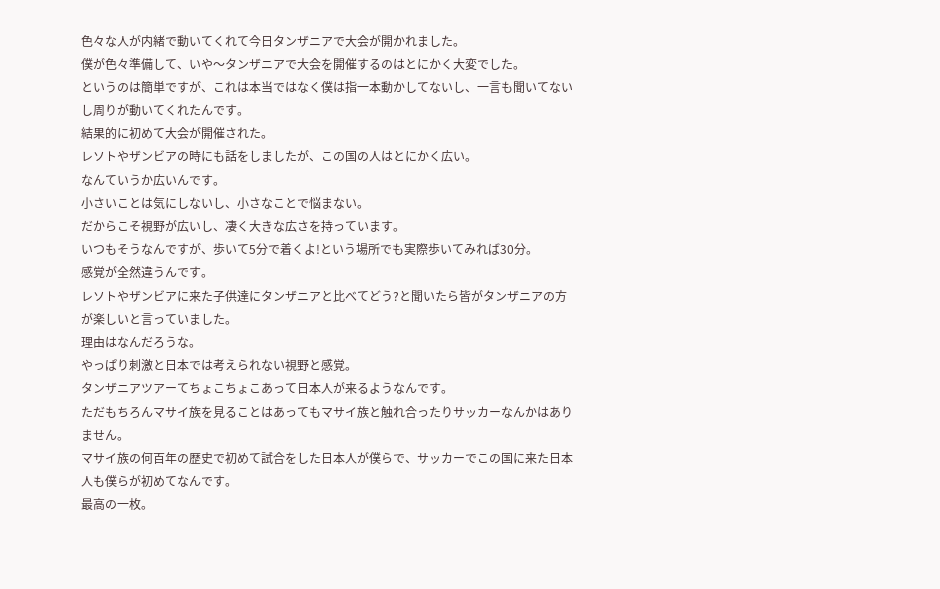色々な人が内緒で動いてくれて今日タンザニアで大会が開かれました。
僕が色々準備して、いや〜タンザニアで大会を開催するのはとにかく大変でした。
というのは簡単ですが、これは本当ではなく僕は指一本動かしてないし、一言も聞いてないし周りが動いてくれたんです。
結果的に初めて大会が開催された。
レソトやザンビアの時にも話をしましたが、この国の人はとにかく広い。
なんていうか広いんです。
小さいことは気にしないし、小さなことで悩まない。
だからこそ視野が広いし、凄く大きな広さを持っています。
いつもそうなんですが、歩いて5分で着くよ!という場所でも実際歩いてみれば30分。
感覚が全然違うんです。
レソトやザンビアに来た子供達にタンザニアと比べてどう?と聞いたら皆がタンザニアの方が楽しいと言っていました。
理由はなんだろうな。
やっぱり刺激と日本では考えられない視野と感覚。
タンザニアツアーてちょこちょこあって日本人が来るようなんです。
ただもちろんマサイ族を見ることはあってもマサイ族と触れ合ったりサッカーなんかはありません。
マサイ族の何百年の歴史で初めて試合をした日本人が僕らで、サッカーでこの国に来た日本人も僕らが初めてなんです。
最高の一枚。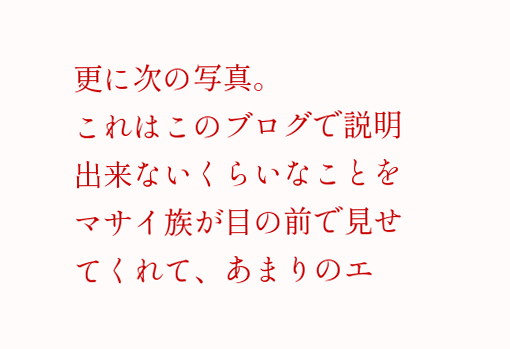更に次の写真。
これはこのブログで説明出来ないくらいなことをマサイ族が目の前で見せてくれて、あまりのエ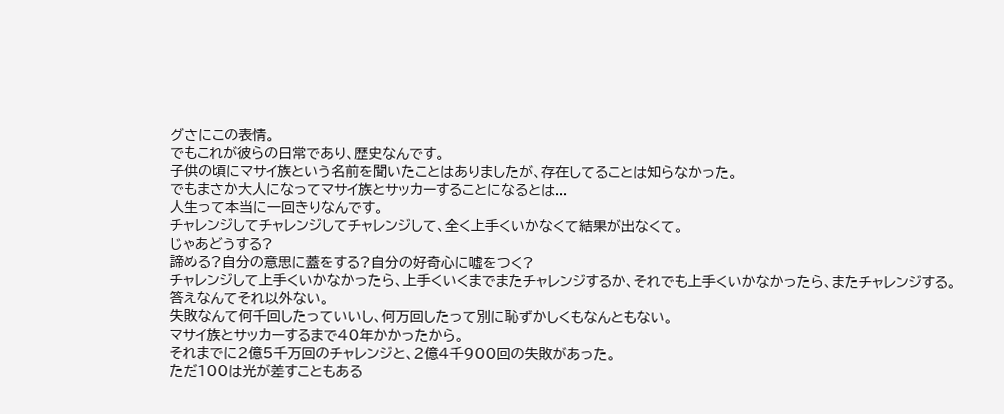グさにこの表情。
でもこれが彼らの日常であり、歴史なんです。
子供の頃にマサイ族という名前を聞いたことはありましたが、存在してることは知らなかった。
でもまさか大人になってマサイ族とサッカーすることになるとは...
人生って本当に一回きりなんです。
チャレンジしてチャレンジしてチャレンジして、全く上手くいかなくて結果が出なくて。
じゃあどうする?
諦める?自分の意思に蓋をする?自分の好奇心に嘘をつく?
チャレンジして上手くいかなかったら、上手くいくまでまたチャレンジするか、それでも上手くいかなかったら、またチャレンジする。
答えなんてそれ以外ない。
失敗なんて何千回したっていいし、何万回したって別に恥ずかしくもなんともない。
マサイ族とサッカーするまで40年かかったから。
それまでに2億5千万回のチャレンジと、2億4千900回の失敗があった。
ただ100は光が差すこともある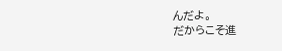んだよ。
だからこそ進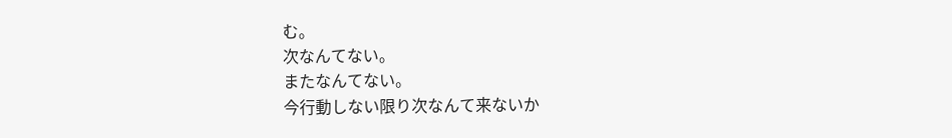む。
次なんてない。
またなんてない。
今行動しない限り次なんて来ないか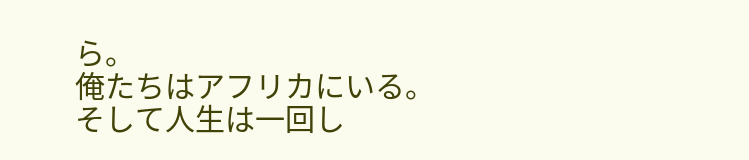ら。
俺たちはアフリカにいる。
そして人生は一回し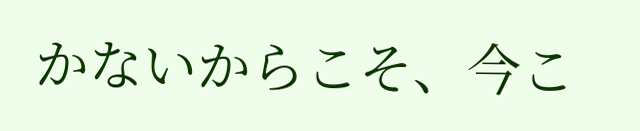かないからこそ、今こ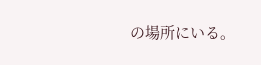の場所にいる。